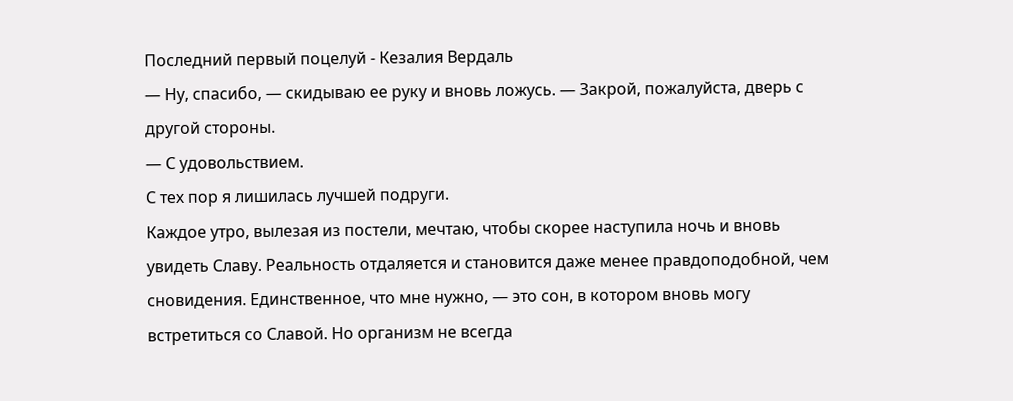Последний первый поцелуй - Кезалия Вердаль
— Ну, спасибо, — скидываю ее руку и вновь ложусь. — Закрой, пожалуйста, дверь с другой стороны.
— С удовольствием.
С тех пор я лишилась лучшей подруги.
Каждое утро, вылезая из постели, мечтаю, чтобы скорее наступила ночь и вновь увидеть Славу. Реальность отдаляется и становится даже менее правдоподобной, чем сновидения. Единственное, что мне нужно, — это сон, в котором вновь могу встретиться со Славой. Но организм не всегда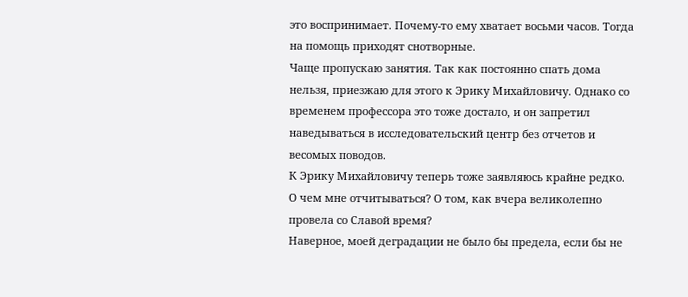это воспринимает. Почему-то ему хватает восьми часов. Тогда на помощь приходят снотворные.
Чаще пропускаю занятия. Так как постоянно спать дома нельзя, приезжаю для этого к Эрику Михайловичу. Однако со временем профессора это тоже достало, и он запретил наведываться в исследовательский центр без отчетов и весомых поводов.
К Эрику Михайловичу теперь тоже заявляюсь крайне редко. О чем мне отчитываться? О том, как вчера великолепно провела со Славой время?
Наверное, моей деградации не было бы предела, если бы не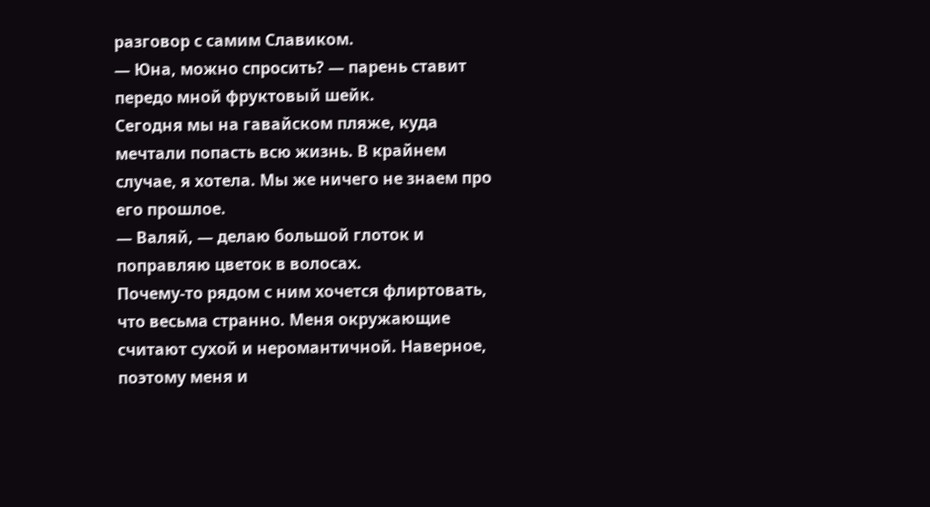разговор с самим Славиком.
— Юна, можно спросить? — парень ставит передо мной фруктовый шейк.
Сегодня мы на гавайском пляже, куда мечтали попасть всю жизнь. В крайнем случае, я хотела. Мы же ничего не знаем про его прошлое.
— Валяй, — делаю большой глоток и поправляю цветок в волосах.
Почему-то рядом с ним хочется флиртовать, что весьма странно. Меня окружающие считают сухой и неромантичной. Наверное, поэтому меня и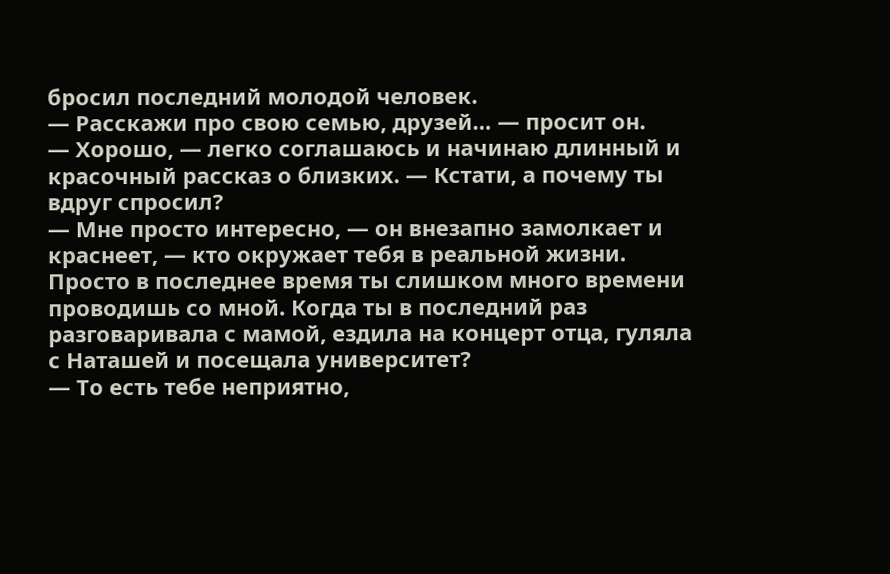бросил последний молодой человек.
— Расскажи про свою семью, друзей… — просит он.
— Хорошо, — легко соглашаюсь и начинаю длинный и красочный рассказ о близких. — Кстати, а почему ты вдруг спросил?
— Мне просто интересно, — он внезапно замолкает и краснеет, — кто окружает тебя в реальной жизни. Просто в последнее время ты слишком много времени проводишь со мной. Когда ты в последний раз разговаривала с мамой, ездила на концерт отца, гуляла с Наташей и посещала университет?
— То есть тебе неприятно,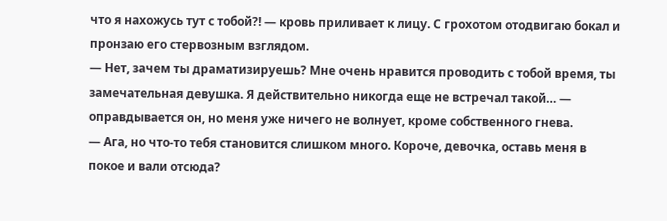что я нахожусь тут с тобой?! — кровь приливает к лицу. С грохотом отодвигаю бокал и пронзаю его стервозным взглядом.
— Нет, зачем ты драматизируешь? Мне очень нравится проводить с тобой время, ты замечательная девушка. Я действительно никогда еще не встречал такой… — оправдывается он, но меня уже ничего не волнует, кроме собственного гнева.
— Ага, но что-то тебя становится слишком много. Короче, девочка, оставь меня в покое и вали отсюда?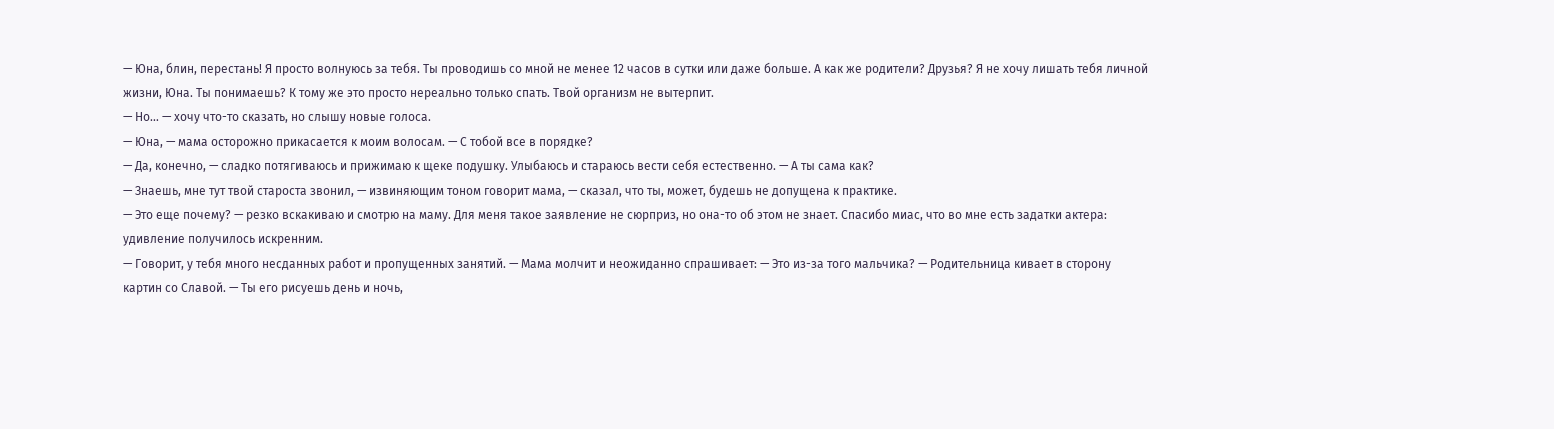— Юна, блин, перестань! Я просто волнуюсь за тебя. Ты проводишь со мной не менее 12 часов в сутки или даже больше. А как же родители? Друзья? Я не хочу лишать тебя личной жизни, Юна. Ты понимаешь? К тому же это просто нереально только спать. Твой организм не вытерпит.
— Но… — хочу что-то сказать, но слышу новые голоса.
— Юна, — мама осторожно прикасается к моим волосам. — С тобой все в порядке?
— Да, конечно, — сладко потягиваюсь и прижимаю к щеке подушку. Улыбаюсь и стараюсь вести себя естественно. — А ты сама как?
— Знаешь, мне тут твой староста звонил, — извиняющим тоном говорит мама, — сказал, что ты, может, будешь не допущена к практике.
— Это еще почему? — резко вскакиваю и смотрю на маму. Для меня такое заявление не сюрприз, но она-то об этом не знает. Спасибо миас, что во мне есть задатки актера: удивление получилось искренним.
— Говорит, у тебя много несданных работ и пропущенных занятий. — Мама молчит и неожиданно спрашивает: — Это из-за того мальчика? — Родительница кивает в сторону картин со Славой. — Ты его рисуешь день и ночь,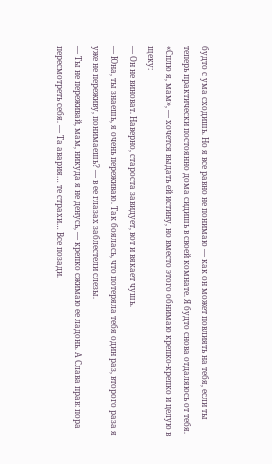будто с ума сходишь. Но я все равно не понимаю — как он может повлиять на тебя, если ты теперь практически постоянно дома сидишь в своей комнате. Я будто снова отдаляюсь от тебя.
«Сплю я, мам», — хочется выдать ей истину, но вместо этого обнимаю крепко-крепко и целую в щеку:
— Он не виноват. Наверно, староста завидует, вот и вякает чушь.
— Юна, ты знаешь, я очень переживаю. Так боялась, что потеряла тебя один раз, второго раза я уже не переживу, понимаешь? — в ее глазах заблестели слезы.
— Ты не переживай, мам, никуда я не денусь, — крепко сжимаю ее ладонь. А Слава прав: пора пересмотреть себя. — Та авария… те страхи… Все позади.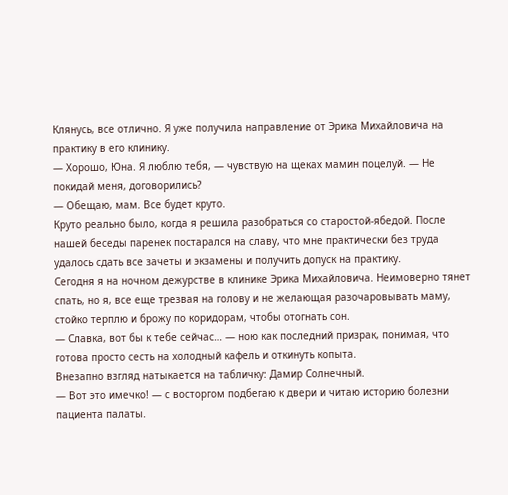Клянусь, все отлично. Я уже получила направление от Эрика Михайловича на практику в его клинику.
— Хорошо, Юна. Я люблю тебя, — чувствую на щеках мамин поцелуй. — Не покидай меня, договорились?
— Обещаю, мам. Все будет круто.
Круто реально было, когда я решила разобраться со старостой-ябедой. После нашей беседы паренек постарался на славу, что мне практически без труда удалось сдать все зачеты и экзамены и получить допуск на практику.
Сегодня я на ночном дежурстве в клинике Эрика Михайловича. Неимоверно тянет спать, но я, все еще трезвая на голову и не желающая разочаровывать маму, стойко терплю и брожу по коридорам, чтобы отогнать сон.
— Славка, вот бы к тебе сейчас… — ною как последний призрак, понимая, что готова просто сесть на холодный кафель и откинуть копыта.
Внезапно взгляд натыкается на табличку: Дамир Солнечный.
— Вот это имечко! — с восторгом подбегаю к двери и читаю историю болезни пациента палаты.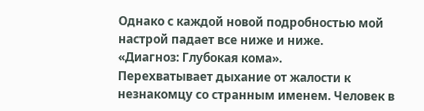Однако с каждой новой подробностью мой настрой падает все ниже и ниже.
«Диагноз: Глубокая кома».
Перехватывает дыхание от жалости к незнакомцу со странным именем. Человек в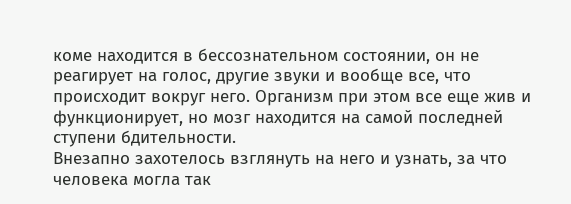коме находится в бессознательном состоянии, он не реагирует на голос, другие звуки и вообще все, что происходит вокруг него. Организм при этом все еще жив и функционирует, но мозг находится на самой последней ступени бдительности.
Внезапно захотелось взглянуть на него и узнать, за что человека могла так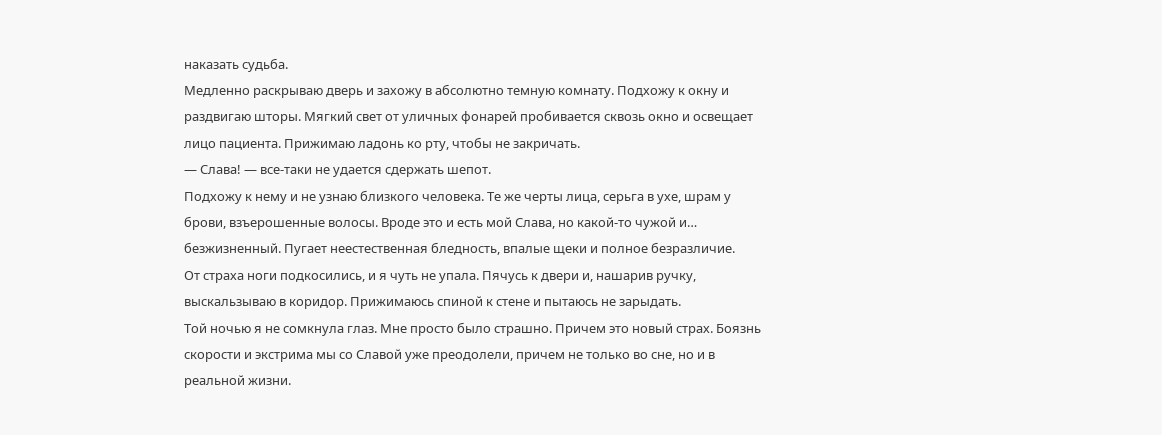наказать судьба.
Медленно раскрываю дверь и захожу в абсолютно темную комнату. Подхожу к окну и раздвигаю шторы. Мягкий свет от уличных фонарей пробивается сквозь окно и освещает лицо пациента. Прижимаю ладонь ко рту, чтобы не закричать.
— Слава! — все-таки не удается сдержать шепот.
Подхожу к нему и не узнаю близкого человека. Те же черты лица, серьга в ухе, шрам у брови, взъерошенные волосы. Вроде это и есть мой Слава, но какой-то чужой и… безжизненный. Пугает неестественная бледность, впалые щеки и полное безразличие.
От страха ноги подкосились, и я чуть не упала. Пячусь к двери и, нашарив ручку, выскальзываю в коридор. Прижимаюсь спиной к стене и пытаюсь не зарыдать.
Той ночью я не сомкнула глаз. Мне просто было страшно. Причем это новый страх. Боязнь скорости и экстрима мы со Славой уже преодолели, причем не только во сне, но и в реальной жизни.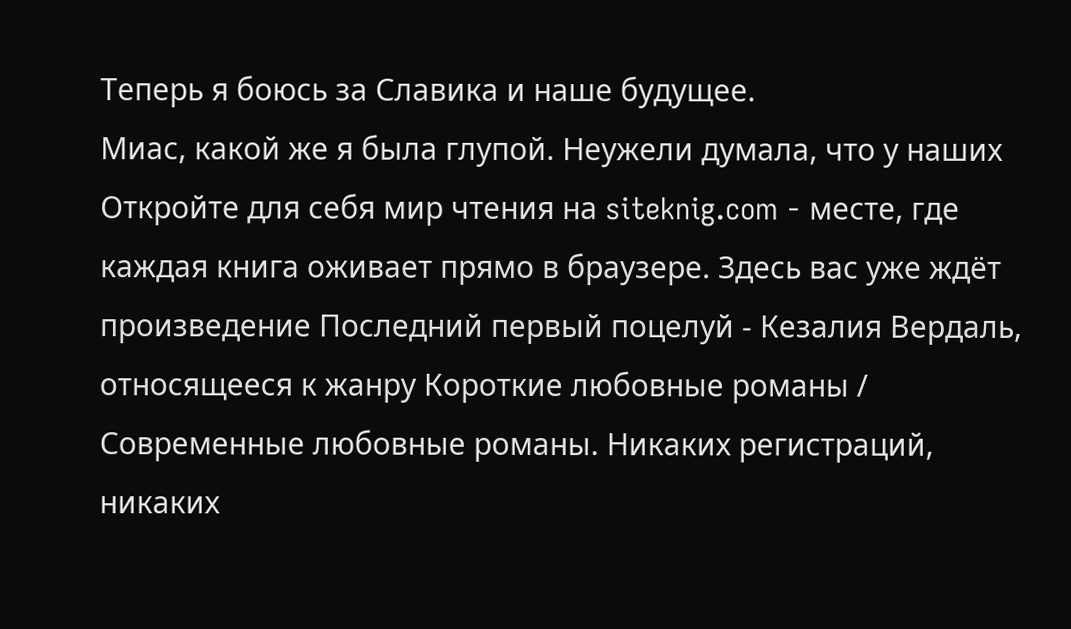Теперь я боюсь за Славика и наше будущее.
Миас, какой же я была глупой. Неужели думала, что у наших
Откройте для себя мир чтения на siteknig.com - месте, где каждая книга оживает прямо в браузере. Здесь вас уже ждёт произведение Последний первый поцелуй - Кезалия Вердаль, относящееся к жанру Короткие любовные романы / Современные любовные романы. Никаких регистраций, никаких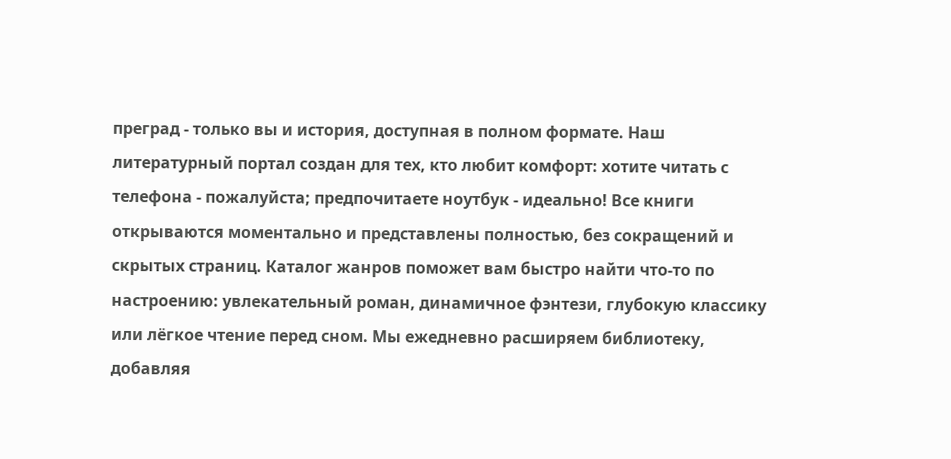преград - только вы и история, доступная в полном формате. Наш литературный портал создан для тех, кто любит комфорт: хотите читать с телефона - пожалуйста; предпочитаете ноутбук - идеально! Все книги открываются моментально и представлены полностью, без сокращений и скрытых страниц. Каталог жанров поможет вам быстро найти что-то по настроению: увлекательный роман, динамичное фэнтези, глубокую классику или лёгкое чтение перед сном. Мы ежедневно расширяем библиотеку, добавляя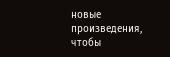новые произведения, чтобы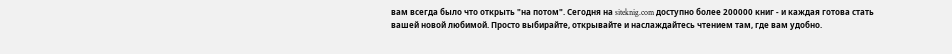вам всегда было что открыть "на потом". Сегодня на siteknig.com доступно более 200000 книг - и каждая готова стать вашей новой любимой. Просто выбирайте, открывайте и наслаждайтесь чтением там, где вам удобно.